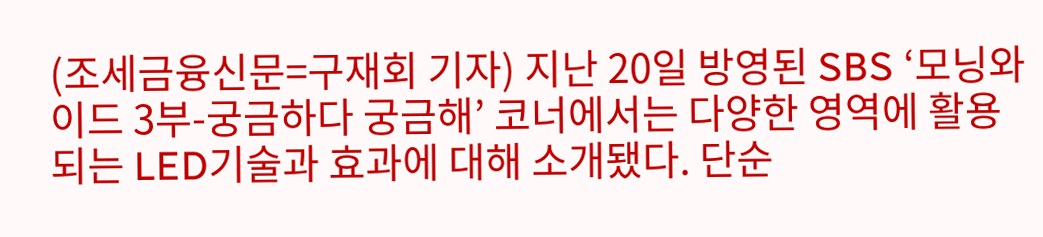(조세금융신문=구재회 기자) 지난 20일 방영된 SBS ‘모닝와이드 3부-궁금하다 궁금해’ 코너에서는 다양한 영역에 활용되는 LED기술과 효과에 대해 소개됐다. 단순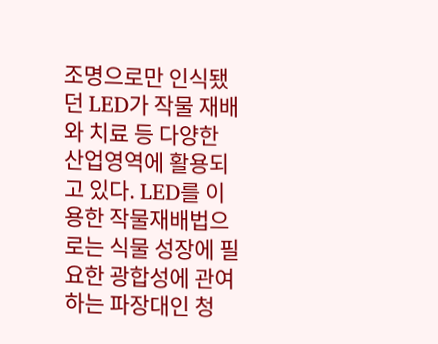조명으로만 인식됐던 LED가 작물 재배와 치료 등 다양한 산업영역에 활용되고 있다. LED를 이용한 작물재배법으로는 식물 성장에 필요한 광합성에 관여하는 파장대인 청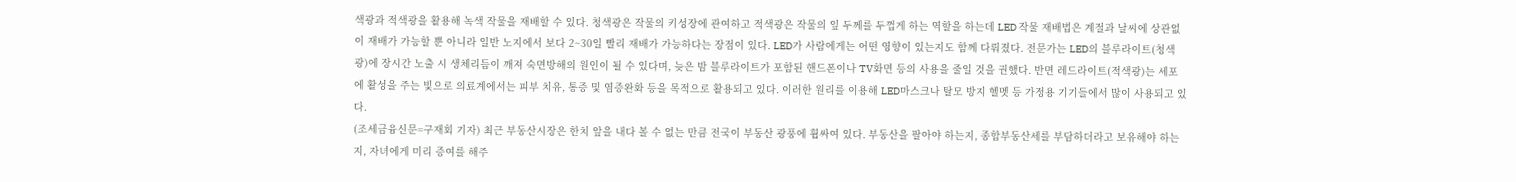색광과 적색광을 활용해 녹색 작물을 재배할 수 있다. 청색광은 작물의 키성장에 관여하고 적색광은 작물의 잎 두께를 두껍게 하는 역할을 하는데 LED 작물 재배법은 계절과 날씨에 상관없이 재배가 가능할 뿐 아니라 일반 노지에서 보다 2~30일 빨리 재배가 가능하다는 장점이 있다. LED가 사람에게는 어떤 영향이 있는지도 함께 다뤄졌다. 전문가는 LED의 블루라이트(청색광)에 장시간 노출 시 생체리듬이 깨져 숙면방해의 원인이 될 수 있다며, 늦은 밤 블루라이트가 포함된 핸드폰이나 TV화면 등의 사용을 줄일 것을 권했다. 반면 레드라이트(적색광)는 세포에 활성을 주는 빛으로 의료계에서는 피부 치유, 통증 및 염증완화 등을 목적으로 활용되고 있다. 이러한 원리를 이용해 LED마스크나 탈모 방지 헬멧 등 가정용 기기들에서 많이 사용되고 있다.
(조세금융신문=구재회 기자) 최근 부동산시장은 한치 앞을 내다 볼 수 없는 만큼 전국이 부동산 광풍에 휩싸여 있다. 부동산을 팔아야 하는지, 종합부동산세를 부담하더라고 보유해야 하는지, 자녀에게 미리 증여를 해주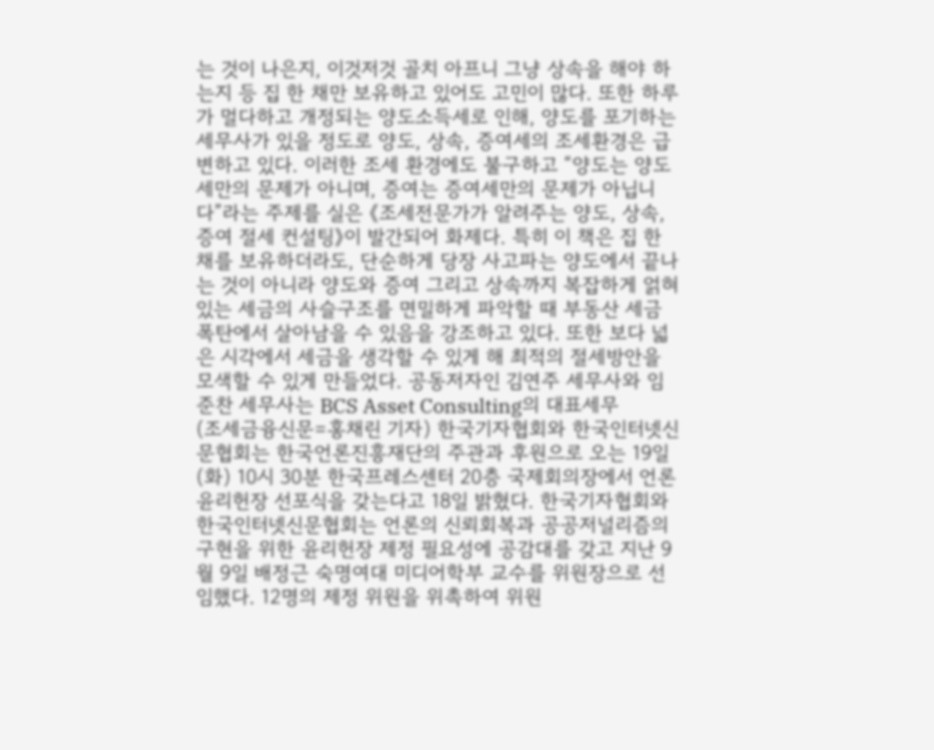는 것이 나은지, 이것저것 골치 아프니 그냥 상속을 해야 하는지 등 집 한 채만 보유하고 있어도 고민이 많다. 또한 하루가 멀다하고 개정되는 양도소득세로 인해, 양도를 포기하는 세무사가 있을 정도로 양도, 상속, 증여세의 조세환경은 급변하고 있다. 이러한 조세 환경에도 불구하고 “양도는 양도세만의 문제가 아니며, 증여는 증여세만의 문제가 아닙니다”라는 주제를 실은 《조세전문가가 알려주는 양도, 상속, 증여 절세 컨설팅》이 발간되어 화제다. 특히 이 책은 집 한 채를 보유하더라도, 단순하게 당장 사고파는 양도에서 끝나는 것이 아니라 양도와 증여 그리고 상속까지 복잡하게 얽혀있는 세금의 사슬구조를 면밀하게 파악할 때 부동산 세금폭탄에서 살아남을 수 있음을 강조하고 있다. 또한 보다 넓은 시각에서 세금을 생각할 수 있게 해 최적의 절세방안을 모색할 수 있게 만들었다. 공동저자인 김연주 세무사와 임준찬 세무사는 BCS Asset Consulting의 대표세무
(조세금융신문=홍채린 기자) 한국기자협회와 한국인터넷신문협회는 한국언론진흥재단의 주관과 후원으로 오는 19일 (화) 10시 30분 한국프레스센터 20층 국제회의장에서 언론윤리헌장 선포식을 갖는다고 18일 밝혔다. 한국기자협회와 한국인터넷신문협회는 언론의 신뢰회복과 공공저널리즘의 구현을 위한 윤리헌장 제정 필요성에 공감대를 갖고 지난 9월 9일 배정근 숙명여대 미디어학부 교수를 위원장으로 선임했다. 12명의 제정 위원을 위촉하여 위원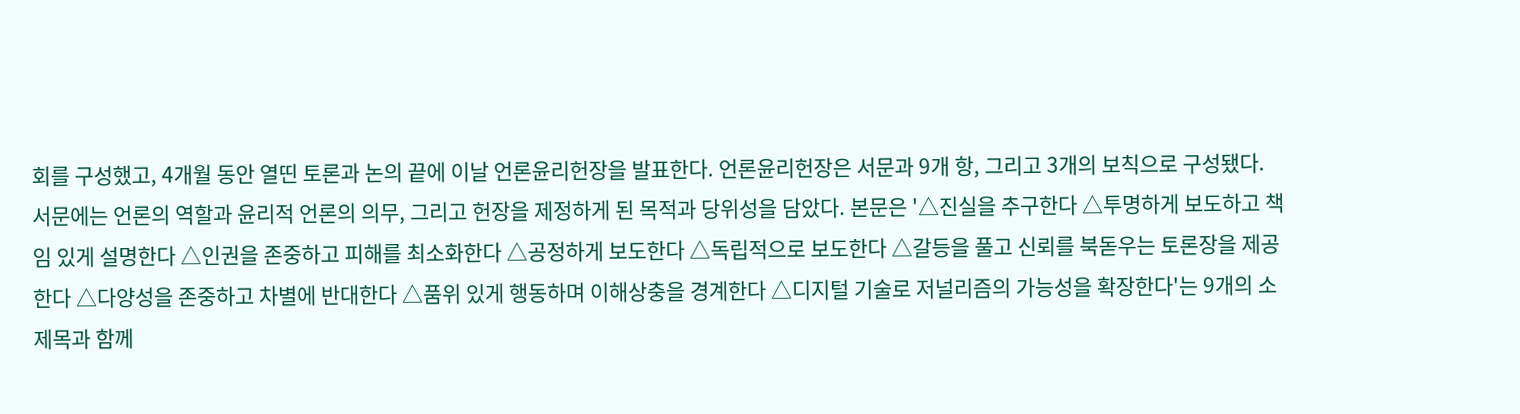회를 구성했고, 4개월 동안 열띤 토론과 논의 끝에 이날 언론윤리헌장을 발표한다. 언론윤리헌장은 서문과 9개 항, 그리고 3개의 보칙으로 구성됐다. 서문에는 언론의 역할과 윤리적 언론의 의무, 그리고 헌장을 제정하게 된 목적과 당위성을 담았다. 본문은 '△진실을 추구한다 △투명하게 보도하고 책임 있게 설명한다 △인권을 존중하고 피해를 최소화한다 △공정하게 보도한다 △독립적으로 보도한다 △갈등을 풀고 신뢰를 북돋우는 토론장을 제공한다 △다양성을 존중하고 차별에 반대한다 △품위 있게 행동하며 이해상충을 경계한다 △디지털 기술로 저널리즘의 가능성을 확장한다'는 9개의 소제목과 함께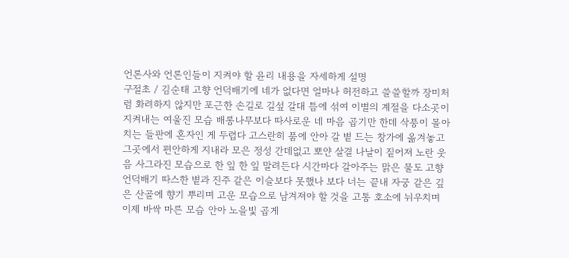언론사와 언론인들이 지켜야 할 윤리 내용을 자세하게 설명
구절초 / 김순태 고향 언덕배기에 네가 없다면 얼마나 허전하고 쓸쓸할까 장미처럼 화려하지 않지만 포근한 손길로 길섶 갈대 틈에 섞여 이별의 계절을 다소곳이 지켜내는 여울진 모습 배롱나무보다 따사로운 네 마음 곱기만 한데 삭풍이 몰아치는 들판에 혼자인 게 두렵다 고스란히 품에 안아 갈 볕 드는 창가에 옮겨놓고 그곳에서 편안하게 지내라 모은 정성 간데없고 뽀얀 살결 나날이 짙어져 노란 웃음 사그라진 모습으로 한 잎 한 잎 말려든다 시간마다 갈아주는 맑은 물도 고향 언덕배기 따스한 볕과 진주 같은 이슬보다 못했나 보다 너는 끝내 자궁 같은 깊은 산골에 향기 뿌리며 고운 모습으로 남겨져야 할 것을 고통 호소에 뉘우치며 이제 바싹 마른 모습 안아 노을빛 곱게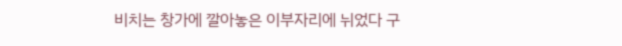비치는 창가에 깔아놓은 이부자리에 뉘었다 구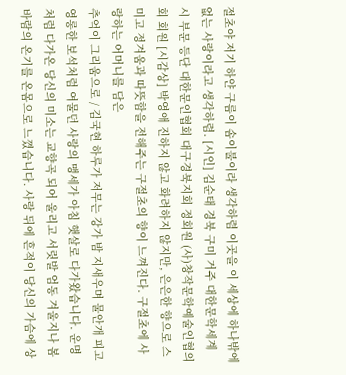절초야 저기 하얀 구름이 솜이불이라 생각하렴 이곳을 이 세상에 하나밖에 없는 사랑이라고 생각하렴. [시인] 김순태 경북 구미 거주 대한문학세계 시 부문 등단 대한문인협회 대구경북지회 정회원 (사)창작문학예술인협의회 회원 [시감상] 박영애 진하지 않고 화려하지 않지만, 은은한 향으로 스미고 정겨움과 따뜻함을 전해주는 구절초의 향이 느껴진다. 구절초에 사랑하는 어머니를 담은
추억이 그리움으로 / 김국현 하루가 저무는 강가 밤 지새우며 물안개 피고 영롱한 보석처럼 여물던 사랑의 맹세가 아침 햇살로 다가왔습니다. 운명처럼 다가온 당신의 미소는 교향곡 되어 울리고 서릿발 엄동 겨울지나 봄바람의 온기를 온몸으로 느꼈습니다. 사랑 뒤에 흔적이 당신의 가슴에 상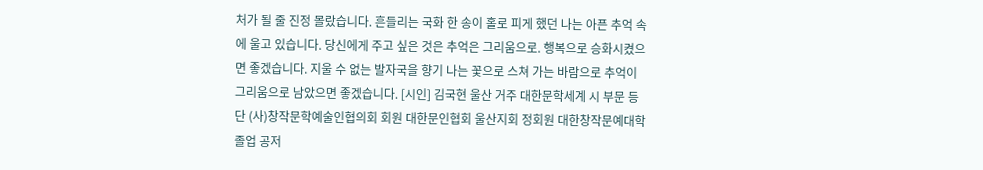처가 될 줄 진정 몰랐습니다. 흔들리는 국화 한 송이 홀로 피게 했던 나는 아픈 추억 속에 울고 있습니다. 당신에게 주고 싶은 것은 추억은 그리움으로. 행복으로 승화시켰으면 좋겠습니다. 지울 수 없는 발자국을 향기 나는 꽃으로 스쳐 가는 바람으로 추억이 그리움으로 남았으면 좋겠습니다. [시인] 김국현 울산 거주 대한문학세계 시 부문 등단 (사)창작문학예술인협의회 회원 대한문인협회 울산지회 정회원 대한창작문예대학 졸업 공저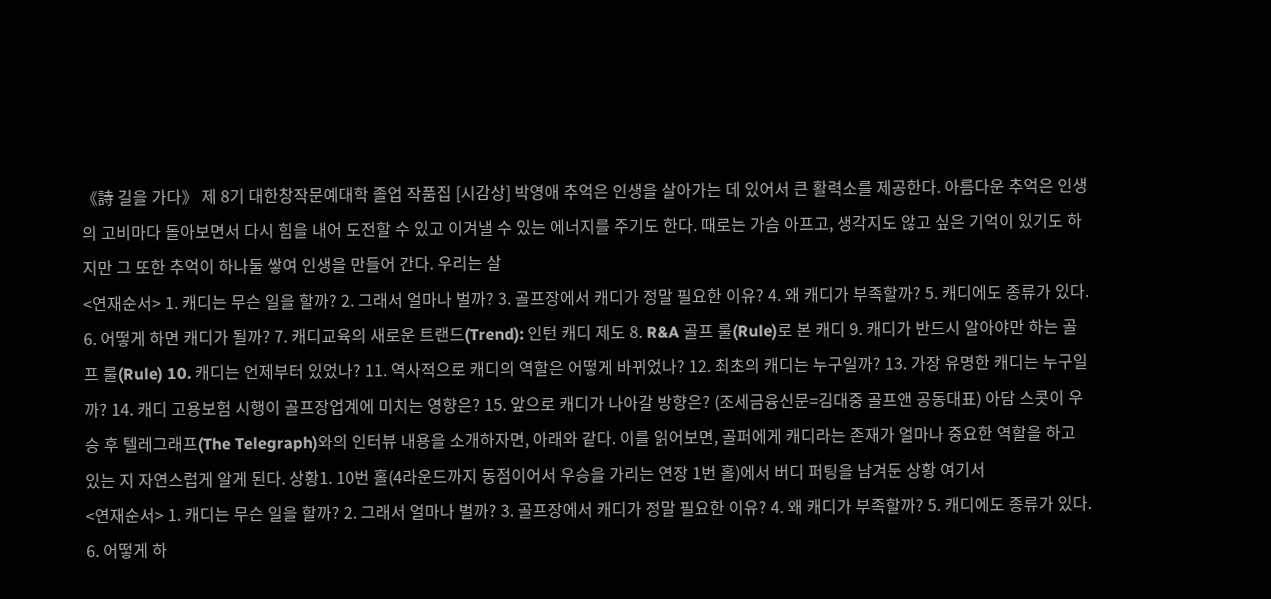《詩 길을 가다》 제 8기 대한창작문예대학 졸업 작품집 [시감상] 박영애 추억은 인생을 살아가는 데 있어서 큰 활력소를 제공한다. 아름다운 추억은 인생의 고비마다 돌아보면서 다시 힘을 내어 도전할 수 있고 이겨낼 수 있는 에너지를 주기도 한다. 때로는 가슴 아프고, 생각지도 않고 싶은 기억이 있기도 하지만 그 또한 추억이 하나둘 쌓여 인생을 만들어 간다. 우리는 살
<연재순서> 1. 캐디는 무슨 일을 할까? 2. 그래서 얼마나 벌까? 3. 골프장에서 캐디가 정말 필요한 이유? 4. 왜 캐디가 부족할까? 5. 캐디에도 종류가 있다. 6. 어떻게 하면 캐디가 될까? 7. 캐디교육의 새로운 트랜드(Trend): 인턴 캐디 제도 8. R&A 골프 룰(Rule)로 본 캐디 9. 캐디가 반드시 알아야만 하는 골프 룰(Rule) 10. 캐디는 언제부터 있었나? 11. 역사적으로 캐디의 역할은 어떻게 바뀌었나? 12. 최초의 캐디는 누구일까? 13. 가장 유명한 캐디는 누구일까? 14. 캐디 고용보험 시행이 골프장업계에 미치는 영향은? 15. 앞으로 캐디가 나아갈 방향은? (조세금융신문=김대중 골프앤 공동대표) 아담 스콧이 우승 후 텔레그래프(The Telegraph)와의 인터뷰 내용을 소개하자면, 아래와 같다. 이를 읽어보면, 골퍼에게 캐디라는 존재가 얼마나 중요한 역할을 하고 있는 지 자연스럽게 알게 된다. 상황1. 10번 홀(4라운드까지 동점이어서 우승을 가리는 연장 1번 홀)에서 버디 퍼팅을 남겨둔 상황 여기서
<연재순서> 1. 캐디는 무슨 일을 할까? 2. 그래서 얼마나 벌까? 3. 골프장에서 캐디가 정말 필요한 이유? 4. 왜 캐디가 부족할까? 5. 캐디에도 종류가 있다. 6. 어떻게 하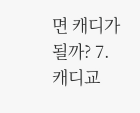면 캐디가 될까? 7. 캐디교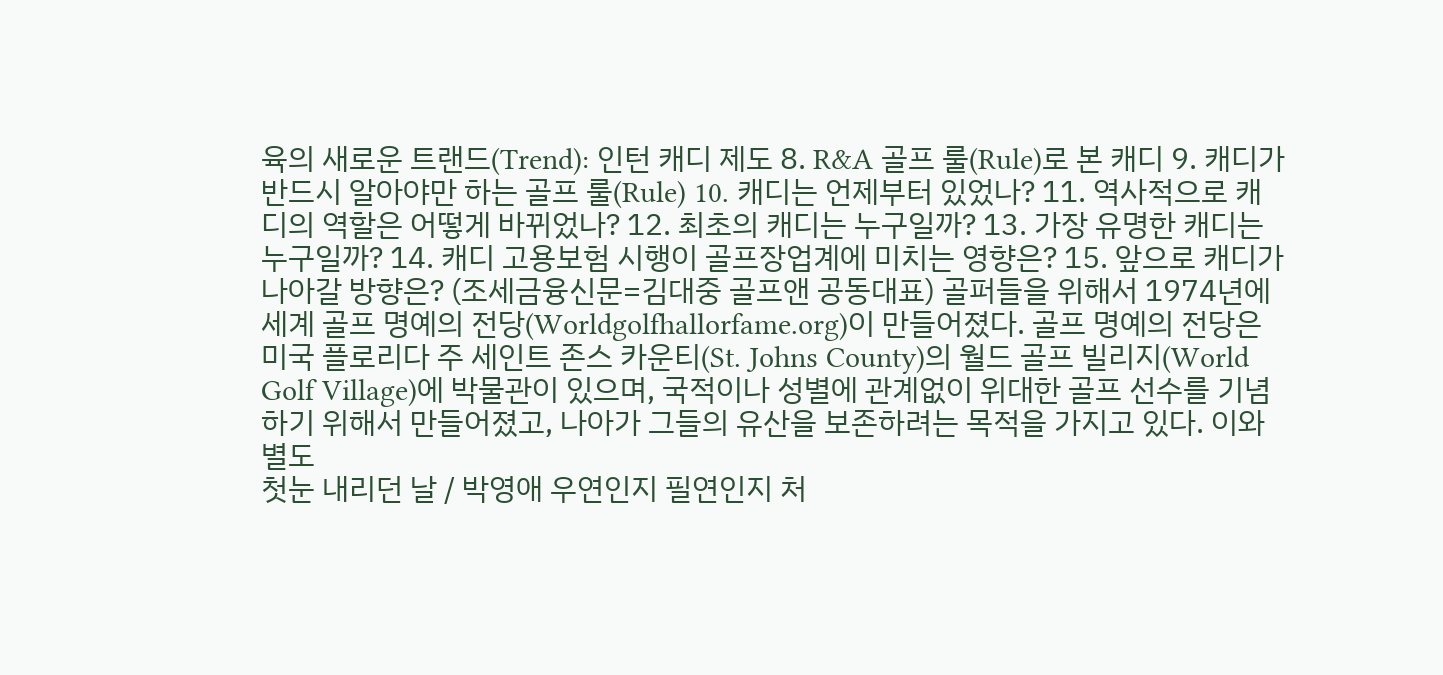육의 새로운 트랜드(Trend): 인턴 캐디 제도 8. R&A 골프 룰(Rule)로 본 캐디 9. 캐디가 반드시 알아야만 하는 골프 룰(Rule) 10. 캐디는 언제부터 있었나? 11. 역사적으로 캐디의 역할은 어떻게 바뀌었나? 12. 최초의 캐디는 누구일까? 13. 가장 유명한 캐디는 누구일까? 14. 캐디 고용보험 시행이 골프장업계에 미치는 영향은? 15. 앞으로 캐디가 나아갈 방향은? (조세금융신문=김대중 골프앤 공동대표) 골퍼들을 위해서 1974년에 세계 골프 명예의 전당(Worldgolfhallorfame.org)이 만들어졌다. 골프 명예의 전당은 미국 플로리다 주 세인트 존스 카운티(St. Johns County)의 월드 골프 빌리지(World Golf Village)에 박물관이 있으며, 국적이나 성별에 관계없이 위대한 골프 선수를 기념하기 위해서 만들어졌고, 나아가 그들의 유산을 보존하려는 목적을 가지고 있다. 이와 별도
첫눈 내리던 날 / 박영애 우연인지 필연인지 처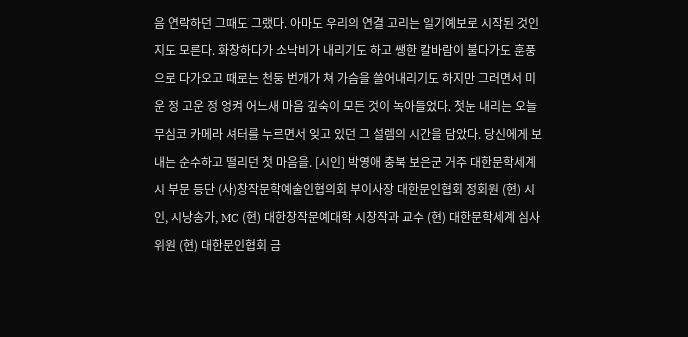음 연락하던 그때도 그랬다. 아마도 우리의 연결 고리는 일기예보로 시작된 것인지도 모른다. 화창하다가 소낙비가 내리기도 하고 쌩한 칼바람이 불다가도 훈풍으로 다가오고 때로는 천둥 번개가 쳐 가슴을 쓸어내리기도 하지만 그러면서 미운 정 고운 정 엉켜 어느새 마음 깊숙이 모든 것이 녹아들었다. 첫눈 내리는 오늘 무심코 카메라 셔터를 누르면서 잊고 있던 그 설렘의 시간을 담았다. 당신에게 보내는 순수하고 떨리던 첫 마음을. [시인] 박영애 충북 보은군 거주 대한문학세계 시 부문 등단 (사)창작문학예술인협의회 부이사장 대한문인협회 정회원 (현) 시인, 시낭송가, MC (현) 대한창작문예대학 시창작과 교수 (현) 대한문학세계 심사위원 (현) 대한문인협회 금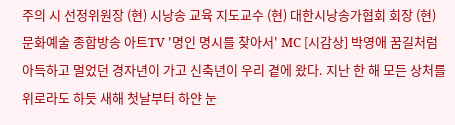주의 시 선정위원장 (현) 시낭송 교육 지도교수 (현) 대한시낭송가협회 회장 (현) 문화예술 종합방송 아트TV '명인 명시를 찾아서' MC [시감상] 박영애 꿈길처럼 아득하고 멀었던 경자년이 가고 신축년이 우리 곁에 왔다. 지난 한 해 모든 상처를 위로라도 하듯 새해 첫날부터 하얀 눈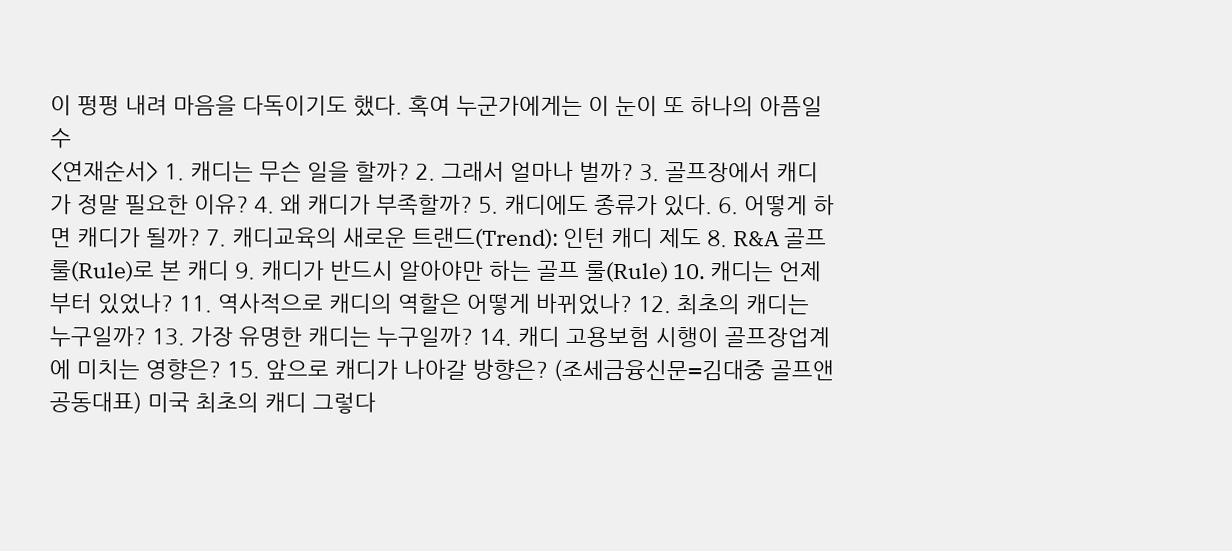이 펑펑 내려 마음을 다독이기도 했다. 혹여 누군가에게는 이 눈이 또 하나의 아픔일 수
<연재순서> 1. 캐디는 무슨 일을 할까? 2. 그래서 얼마나 벌까? 3. 골프장에서 캐디가 정말 필요한 이유? 4. 왜 캐디가 부족할까? 5. 캐디에도 종류가 있다. 6. 어떻게 하면 캐디가 될까? 7. 캐디교육의 새로운 트랜드(Trend): 인턴 캐디 제도 8. R&A 골프 룰(Rule)로 본 캐디 9. 캐디가 반드시 알아야만 하는 골프 룰(Rule) 10. 캐디는 언제부터 있었나? 11. 역사적으로 캐디의 역할은 어떻게 바뀌었나? 12. 최초의 캐디는 누구일까? 13. 가장 유명한 캐디는 누구일까? 14. 캐디 고용보험 시행이 골프장업계에 미치는 영향은? 15. 앞으로 캐디가 나아갈 방향은? (조세금융신문=김대중 골프앤 공동대표) 미국 최초의 캐디 그렇다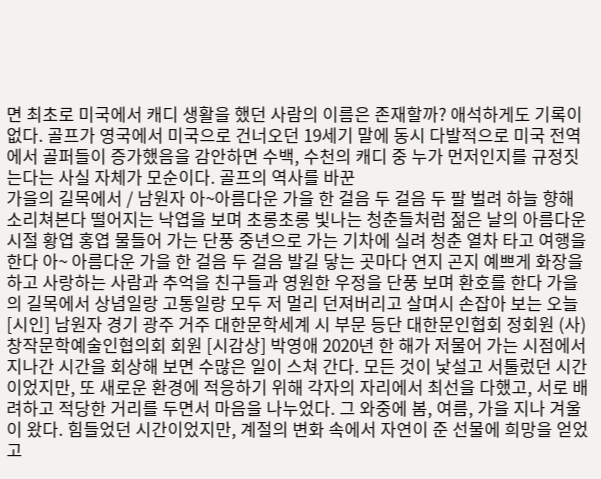면 최초로 미국에서 캐디 생활을 했던 사람의 이름은 존재할까? 애석하게도 기록이 없다. 골프가 영국에서 미국으로 건너오던 19세기 말에 동시 다발적으로 미국 전역에서 골퍼들이 증가했음을 감안하면 수백, 수천의 캐디 중 누가 먼저인지를 규정짓는다는 사실 자체가 모순이다. 골프의 역사를 바꾼
가을의 길목에서 / 남원자 아~아름다운 가을 한 걸음 두 걸음 두 팔 벌려 하늘 향해 소리쳐본다 떨어지는 낙엽을 보며 초롱초롱 빛나는 청춘들처럼 젊은 날의 아름다운 시절 황엽 홍엽 물들어 가는 단풍 중년으로 가는 기차에 실려 청춘 열차 타고 여행을 한다 아~ 아름다운 가을 한 걸음 두 걸음 발길 닿는 곳마다 연지 곤지 예쁘게 화장을 하고 사랑하는 사람과 추억을 친구들과 영원한 우정을 단풍 보며 환호를 한다 가을의 길목에서 상념일랑 고통일랑 모두 저 멀리 던져버리고 살며시 손잡아 보는 오늘 [시인] 남원자 경기 광주 거주 대한문학세계 시 부문 등단 대한문인협회 정회원 (사)창작문학예술인협의회 회원 [시감상] 박영애 2020년 한 해가 저물어 가는 시점에서 지나간 시간을 회상해 보면 수많은 일이 스쳐 간다. 모든 것이 낯설고 서툴렀던 시간이었지만, 또 새로운 환경에 적응하기 위해 각자의 자리에서 최선을 다했고, 서로 배려하고 적당한 거리를 두면서 마음을 나누었다. 그 와중에 봄, 여름, 가을 지나 겨울이 왔다. 힘들었던 시간이었지만, 계절의 변화 속에서 자연이 준 선물에 희망을 얻었고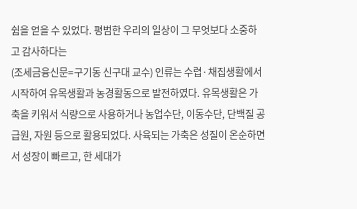쉼을 얻을 수 있었다. 평범한 우리의 일상이 그 무엇보다 소중하고 감사하다는
(조세금융신문=구기동 신구대 교수) 인류는 수렵·채집생활에서 시작하여 유목생활과 농경활동으로 발전하였다. 유목생활은 가축을 키워서 식량으로 사용하거나 농업수단, 이동수단, 단백질 공급원, 자원 등으로 활용되었다. 사육되는 가축은 성질이 온순하면서 성장이 빠르고, 한 세대가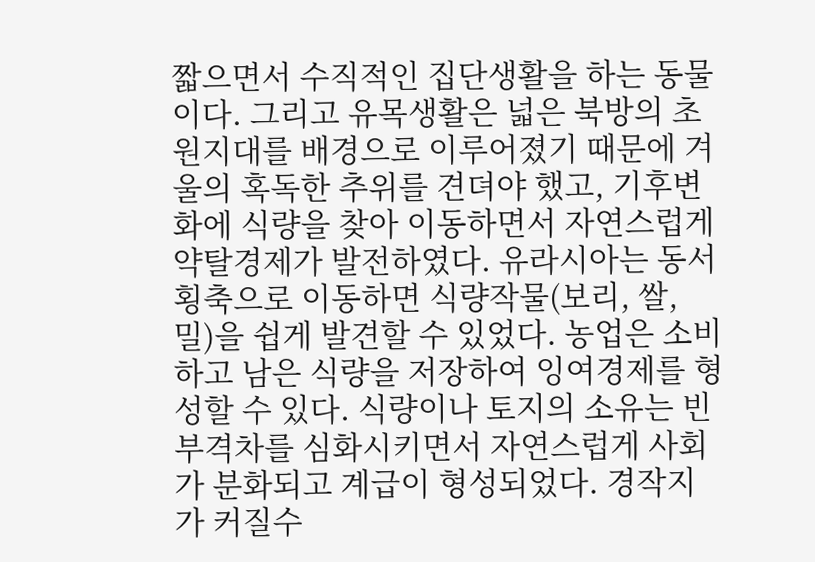짧으면서 수직적인 집단생활을 하는 동물이다. 그리고 유목생활은 넓은 북방의 초원지대를 배경으로 이루어졌기 때문에 겨울의 혹독한 추위를 견뎌야 했고, 기후변화에 식량을 찾아 이동하면서 자연스럽게 약탈경제가 발전하였다. 유라시아는 동서 횡축으로 이동하면 식량작물(보리, 쌀, 밀)을 쉽게 발견할 수 있었다. 농업은 소비하고 남은 식량을 저장하여 잉여경제를 형성할 수 있다. 식량이나 토지의 소유는 빈부격차를 심화시키면서 자연스럽게 사회가 분화되고 계급이 형성되었다. 경작지가 커질수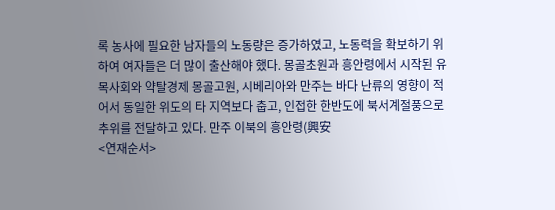록 농사에 필요한 남자들의 노동량은 증가하였고, 노동력을 확보하기 위하여 여자들은 더 많이 출산해야 했다. 몽골초원과 흥안령에서 시작된 유목사회와 약탈경제 몽골고원, 시베리아와 만주는 바다 난류의 영향이 적어서 동일한 위도의 타 지역보다 춥고, 인접한 한반도에 북서계절풍으로 추위를 전달하고 있다. 만주 이북의 흥안령(興安
<연재순서>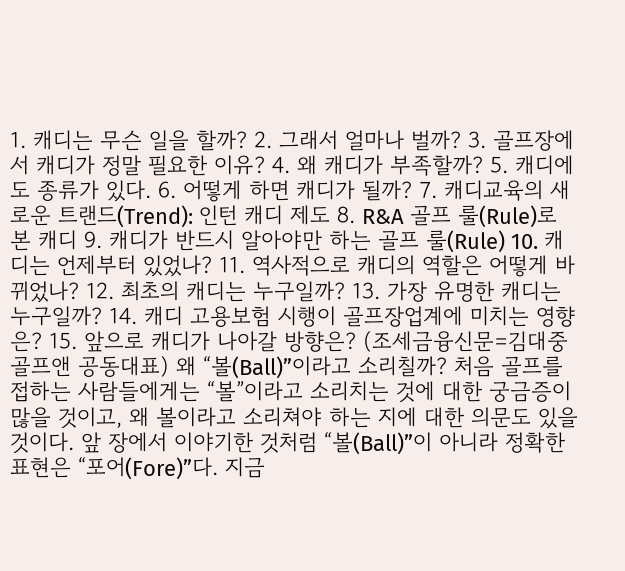1. 캐디는 무슨 일을 할까? 2. 그래서 얼마나 벌까? 3. 골프장에서 캐디가 정말 필요한 이유? 4. 왜 캐디가 부족할까? 5. 캐디에도 종류가 있다. 6. 어떻게 하면 캐디가 될까? 7. 캐디교육의 새로운 트랜드(Trend): 인턴 캐디 제도 8. R&A 골프 룰(Rule)로 본 캐디 9. 캐디가 반드시 알아야만 하는 골프 룰(Rule) 10. 캐디는 언제부터 있었나? 11. 역사적으로 캐디의 역할은 어떻게 바뀌었나? 12. 최초의 캐디는 누구일까? 13. 가장 유명한 캐디는 누구일까? 14. 캐디 고용보험 시행이 골프장업계에 미치는 영향은? 15. 앞으로 캐디가 나아갈 방향은? (조세금융신문=김대중 골프앤 공동대표) 왜 “볼(Ball)”이라고 소리칠까? 처음 골프를 접하는 사람들에게는 “볼”이라고 소리치는 것에 대한 궁금증이 많을 것이고, 왜 볼이라고 소리쳐야 하는 지에 대한 의문도 있을 것이다. 앞 장에서 이야기한 것처럼 “볼(Ball)”이 아니라 정확한 표현은 “포어(Fore)”다. 지금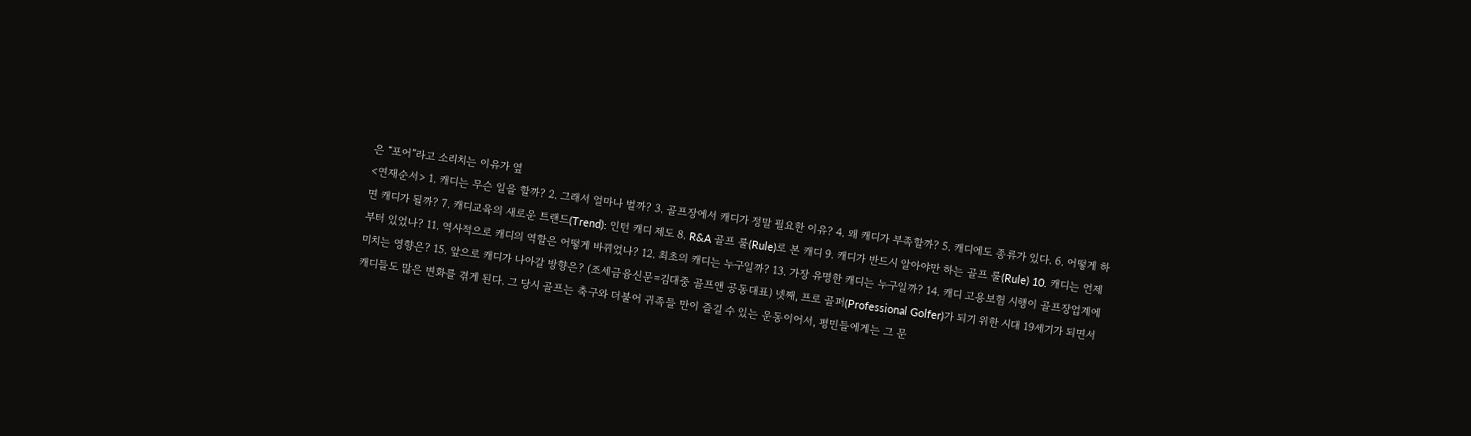은 “포어”라고 소리치는 이유가 옆
<연재순서> 1. 캐디는 무슨 일을 할까? 2. 그래서 얼마나 벌까? 3. 골프장에서 캐디가 정말 필요한 이유? 4. 왜 캐디가 부족할까? 5. 캐디에도 종류가 있다. 6. 어떻게 하면 캐디가 될까? 7. 캐디교육의 새로운 트랜드(Trend): 인턴 캐디 제도 8. R&A 골프 룰(Rule)로 본 캐디 9. 캐디가 반드시 알아야만 하는 골프 룰(Rule) 10. 캐디는 언제부터 있었나? 11. 역사적으로 캐디의 역할은 어떻게 바뀌었나? 12. 최초의 캐디는 누구일까? 13. 가장 유명한 캐디는 누구일까? 14. 캐디 고용보험 시행이 골프장업계에 미치는 영향은? 15. 앞으로 캐디가 나아갈 방향은? (조세금융신문=김대중 골프앤 공동대표) 넷째, 프로 골퍼(Professional Golfer)가 되기 위한 시대 19세기가 되면서 캐디들도 많은 변화를 겪게 된다. 그 당시 골프는 축구와 더불어 귀족들 만이 즐길 수 있는 운동이어서, 평민들에게는 그 문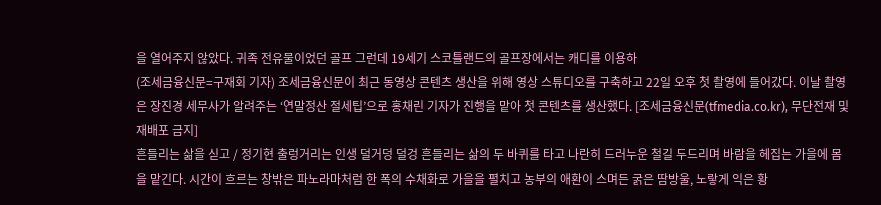을 열어주지 않았다. 귀족 전유물이었던 골프 그런데 19세기 스코틀랜드의 골프장에서는 캐디를 이용하
(조세금융신문=구재회 기자) 조세금융신문이 최근 동영상 콘텐츠 생산을 위해 영상 스튜디오를 구축하고 22일 오후 첫 촬영에 들어갔다. 이날 촬영은 장진경 세무사가 알려주는 ‘연말정산 절세팁’으로 홍채린 기자가 진행을 맡아 첫 콘텐츠를 생산했다. [조세금융신문(tfmedia.co.kr), 무단전재 및 재배포 금지]
흔들리는 삶을 싣고 / 정기현 출렁거리는 인생 덜거덩 덜겅 흔들리는 삶의 두 바퀴를 타고 나란히 드러누운 철길 두드리며 바람을 헤집는 가을에 몸을 맡긴다. 시간이 흐르는 창밖은 파노라마처럼 한 폭의 수채화로 가을을 펼치고 농부의 애환이 스며든 굵은 땀방울, 노랗게 익은 황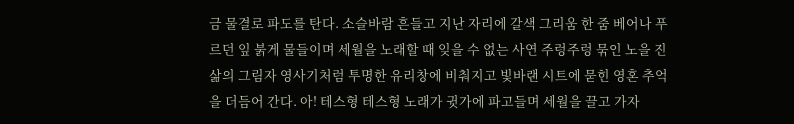금 물결로 파도를 탄다. 소슬바람 흔들고 지난 자리에 갈색 그리움 한 줌 베어나 푸르던 잎 붉게 물들이며 세월을 노래할 때 잊을 수 없는 사연 주렁주렁 묶인 노을 진 삶의 그림자 영사기처럼 투명한 유리창에 비춰지고 빛바랜 시트에 묻힌 영혼 추억을 더듬어 간다. 아! 테스형 테스형 노래가 귓가에 파고들며 세월을 끌고 가자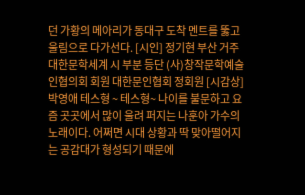던 가황의 메아리가 동대구 도착 멘트를 뚫고 울림으로 다가선다. [시인] 정기현 부산 거주 대한문학세계 시 부분 등단 (사)창작문학예술인협의회 회원 대한문인협회 정회원 [시감상] 박영애 테스형 ~ 테스형~ 나이를 불문하고 요즘 곳곳에서 많이 울려 퍼지는 나훈아 가수의 노래이다. 어쩌면 시대 상황과 딱 맞아떨어지는 공감대가 형성되기 때문에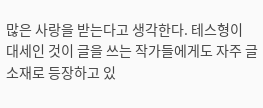많은 사랑을 받는다고 생각한다. 테스형이 대세인 것이 글을 쓰는 작가들에게도 자주 글 소재로 등장하고 있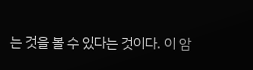는 것을 볼 수 있다는 것이다. 이 암